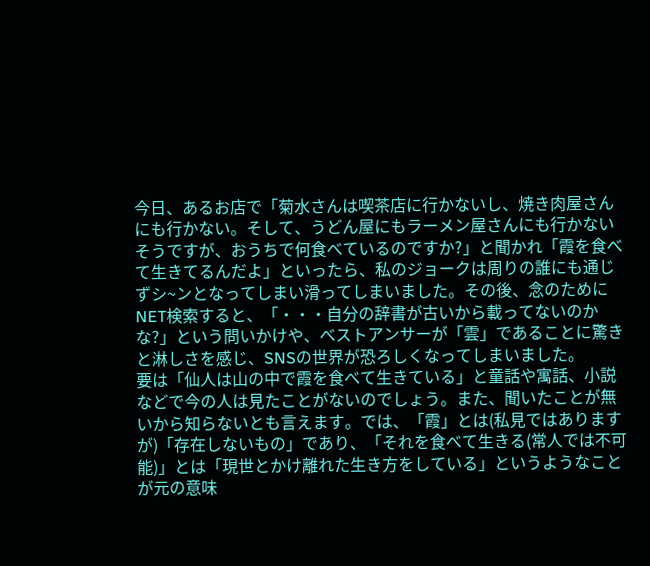今日、あるお店で「菊水さんは喫茶店に行かないし、焼き肉屋さんにも行かない。そして、うどん屋にもラーメン屋さんにも行かないそうですが、おうちで何食べているのですか?」と聞かれ「霞を食べて生きてるんだよ」といったら、私のジョークは周りの誰にも通じずシ~ンとなってしまい滑ってしまいました。その後、念のためにNET検索すると、「・・・自分の辞書が古いから載ってないのかな?」という問いかけや、べストアンサーが「雲」であることに驚きと淋しさを感じ、SNSの世界が恐ろしくなってしまいました。
要は「仙人は山の中で霞を食べて生きている」と童話や寓話、小説などで今の人は見たことがないのでしょう。また、聞いたことが無いから知らないとも言えます。では、「霞」とは(私見ではありますが)「存在しないもの」であり、「それを食べて生きる(常人では不可能)」とは「現世とかけ離れた生き方をしている」というようなことが元の意味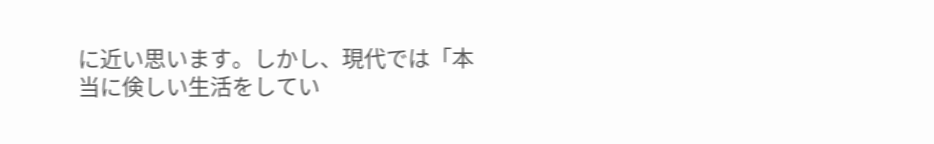に近い思います。しかし、現代では「本当に倹しい生活をしてい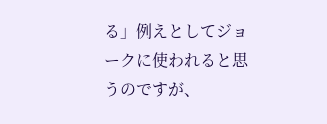る」例えとしてジョークに使われると思うのですが、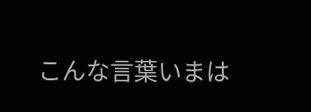こんな言葉いまは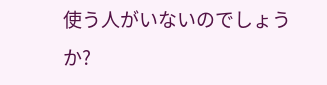使う人がいないのでしょうか?